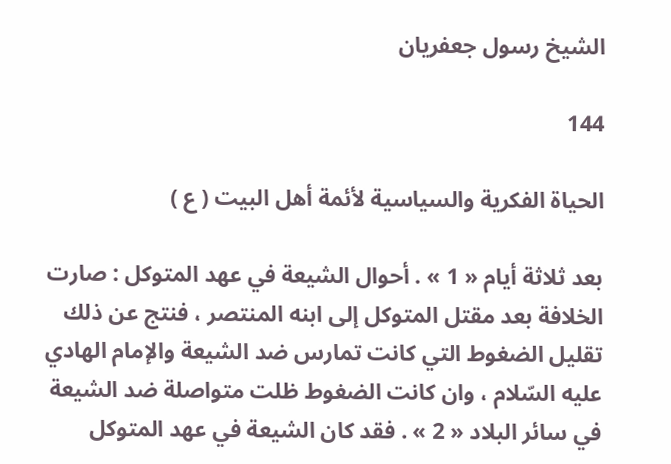الشيخ رسول جعفريان

144

الحياة الفكرية والسياسية لأئمة أهل البيت ( ع )

بعد ثلاثة أيام « 1 » . أحوال الشيعة في عهد المتوكل : صارت الخلافة بعد مقتل المتوكل إلى ابنه المنتصر ، فنتج عن ذلك تقليل الضغوط التي كانت تمارس ضد الشيعة والإمام الهادي عليه السّلام ، وان كانت الضغوط ظلت متواصلة ضد الشيعة في سائر البلاد « 2 » . فقد كان الشيعة في عهد المتوكل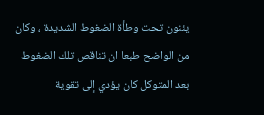يئنون تحت وطأة الضغوط الشديدة ، وكان من الواضح طبعا ان تناقص تلك الضغوط بعد المتوكل كان يؤدي إلى تقوية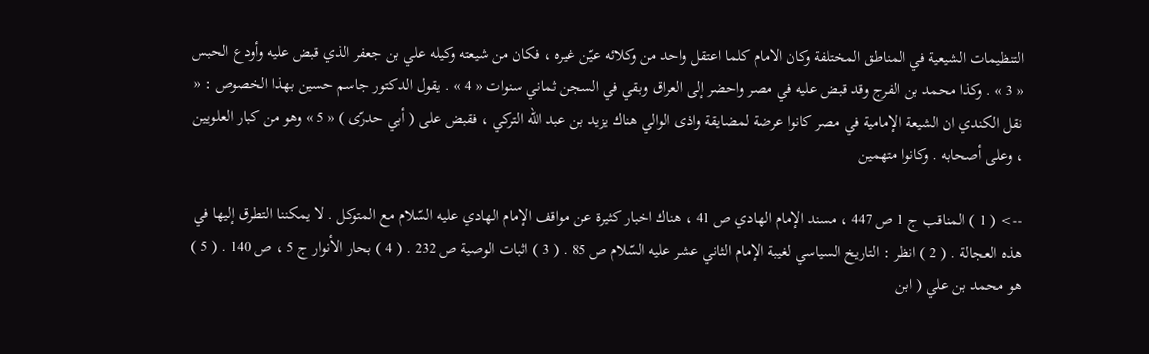التنظيمات الشيعية في المناطق المختلفة وكان الامام كلما اعتقل واحد من وكلائه عيّن غيره ، فكان من شيعته وكيله علي بن جعفر الذي قبض عليه وأودع الحبس « 3 » . وكذا محمد بن الفرج وقد قبض عليه في مصر واحضر إلى العراق وبقي في السجن ثماني سنوات « 4 » . يقول الدكتور جاسم حسين بهذا الخصوص : « نقل الكندي ان الشيعة الإمامية في مصر كانوا عرضة لمضايقة واذى الوالي هناك يزيد بن عبد اللّه التركي ، فقبض على ( أبي حدرّى ) « 5 » وهو من كبار العلويين ، وعلى أصحابه . وكانوا متهمين

--> ( 1 ) المناقب ج 1 ص 447 ، مسند الإمام الهادي ص 41 ، هناك اخبار كثيرة عن مواقف الإمام الهادي عليه السّلام مع المتوكل . لا يمكننا التطرق إليها في هذه العجالة . ( 2 ) انظر : التاريخ السياسي لغيبة الإمام الثاني عشر عليه السّلام ص 85 . ( 3 ) اثبات الوصية ص 232 . ( 4 ) بحار الأنوار ج 5 ، ص 140 . ( 5 ) هو محمد بن علي ( ابن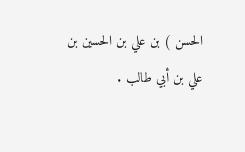الحسن ) بن علي بن الحسين بن علي بن أبي طالب .